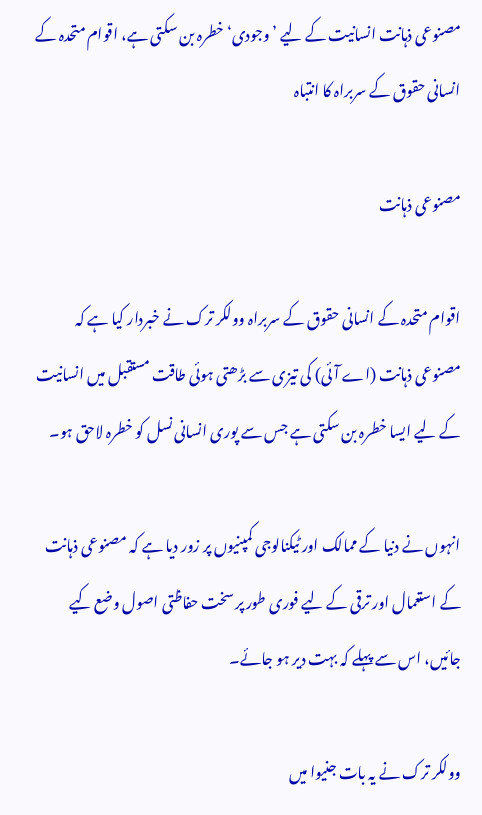مصنوعی ذہانت انسانیت کے لیے ’وجودی‘ خطرہ بن سکتی ہے، اقوام متحدہ کے انسانی حقوق کے سربراہ کا انتباہ

مصنوعی ذہانت

اقوام متحدہ کے انسانی حقوق کے سربراہ وولکر ترک نے خبردار کیا ہے کہ مصنوعی ذہانت (اے آئی) کی تیزی سے بڑھتی ہوئی طاقت مستقبل میں انسانیت کے لیے ایسا خطرہ بن سکتی ہے جس سے پوری انسانی نسل کو خطرہ لاحق ہو۔

انہوں نے دنیا کے ممالک اور ٹیکنالوجی کمپنیوں پر زور دیا ہے کہ مصنوعی ذہانت کے استعمال اور ترقی کے لیے فوری طور پر سخت حفاظتی اصول وضع کیے جائیں، اس سے پہلے کہ بہت دیر ہو جائے۔

وولکر ترک نے یہ بات جنیوا میں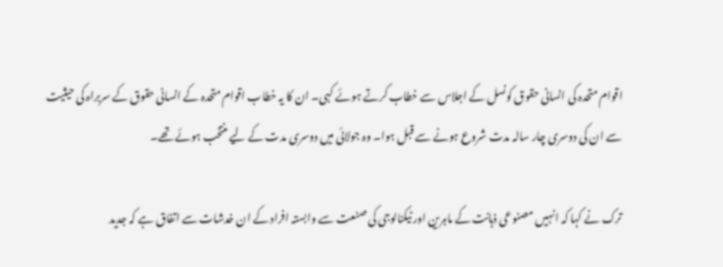اقوام متحدہ کی انسانی حقوق کونسل کے اجلاس سے خطاب کرتے ہوئے کہی۔ ان کا یہ خطاب اقوام متحدہ کے انسانی حقوق کے سربراہ کی حیثیت سے ان کی دوسری چار سالہ مدت شروع ہونے سے قبل ہوا۔ وہ جولائی میں دوسری مدت کے لیے منتخب ہوئے تھے۔

ترک نے کہا کہ انہیں مصنوعی ذہانت کے ماہرین اور ٹیکنالوجی کی صنعت سے وابستہ افراد کے ان خدشات سے اتفاق ہے کہ جدید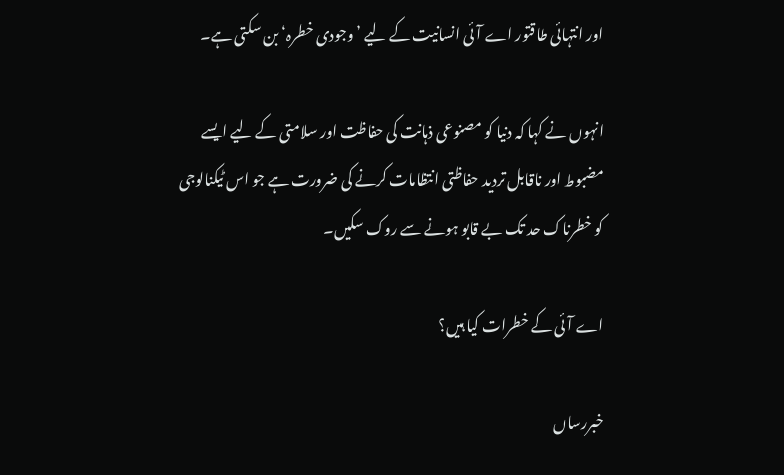اور انتہائی طاقتور اے آئی انسانیت کے لیے ’وجودی خطرہ‘ بن سکتی ہے۔

انہوں نے کہا کہ دنیا کو مصنوعی ذہانت کی حفاظت اور سلامتی کے لیے ایسے مضبوط اور ناقابل تردید حفاظتی انتظامات کرنے کی ضرورت ہے جو اس ٹیکنالوجی کو خطرناک حد تک بے قابو ہونے سے روک سکیں۔

اے آئی کے خطرات کیا ہیں؟

خبررساں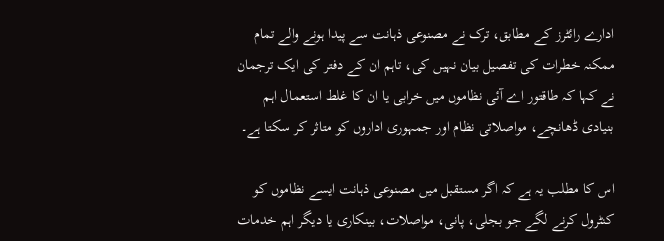ادارے رائٹرز کے مطابق، ترک نے مصنوعی ذہانت سے پیدا ہونے والے تمام ممکنہ خطرات کی تفصیل بیان نہیں کی، تاہم ان کے دفتر کی ایک ترجمان نے کہا کہ طاقتور اے آئی نظاموں میں خرابی یا ان کا غلط استعمال اہم بنیادی ڈھانچے، مواصلاتی نظام اور جمہوری اداروں کو متاثر کر سکتا ہے۔

اس کا مطلب یہ ہے کہ اگر مستقبل میں مصنوعی ذہانت ایسے نظاموں کو کنٹرول کرنے لگے جو بجلی، پانی، مواصلات، بینکاری یا دیگر اہم خدمات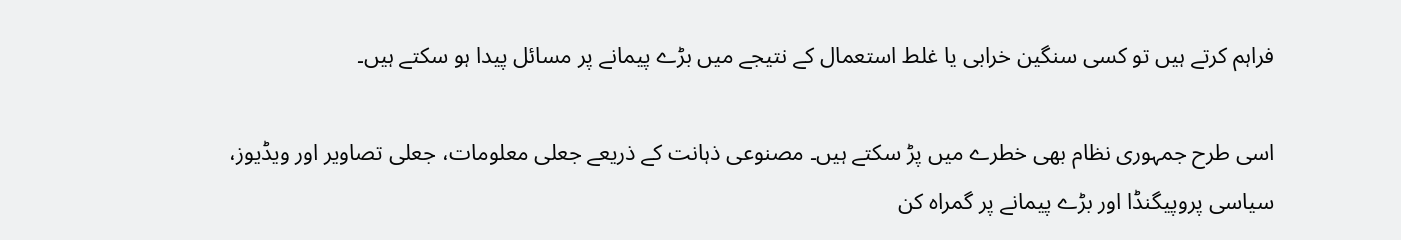فراہم کرتے ہیں تو کسی سنگین خرابی یا غلط استعمال کے نتیجے میں بڑے پیمانے پر مسائل پیدا ہو سکتے ہیں۔

اسی طرح جمہوری نظام بھی خطرے میں پڑ سکتے ہیں۔ مصنوعی ذہانت کے ذریعے جعلی معلومات، جعلی تصاویر اور ویڈیوز، سیاسی پروپیگنڈا اور بڑے پیمانے پر گمراہ کن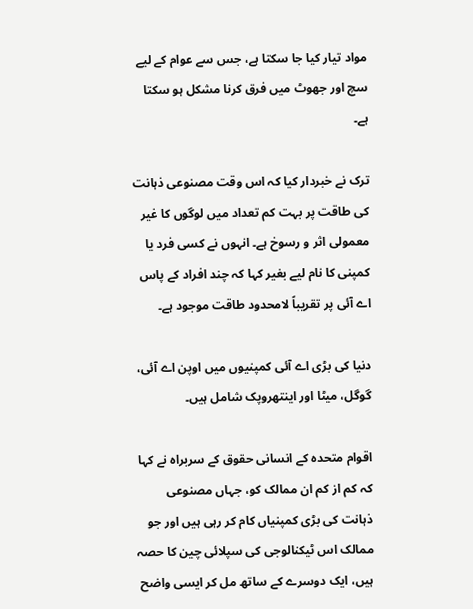مواد تیار کیا جا سکتا ہے، جس سے عوام کے لیے سچ اور جھوٹ میں فرق کرنا مشکل ہو سکتا ہے۔

ترک نے خبردار کیا کہ اس وقت مصنوعی ذہانت کی طاقت پر بہت کم تعداد میں لوگوں کا غیر معمولی اثر و رسوخ ہے۔ انہوں نے کسی فرد یا کمپنی کا نام لیے بغیر کہا کہ چند افراد کے پاس اے آئی پر تقریباً لامحدود طاقت موجود ہے۔

دنیا کی بڑی اے آئی کمپنیوں میں اوپن اے آئی، گوگل، میٹا اور اینتھروپک شامل ہیں۔

اقوام متحدہ کے انسانی حقوق کے سربراہ نے کہا کہ کم از کم ان ممالک کو، جہاں مصنوعی ذہانت کی بڑی کمپنیاں کام کر رہی ہیں اور جو ممالک اس ٹیکنالوجی کی سپلائی چین کا حصہ ہیں، ایک دوسرے کے ساتھ مل کر ایسی واضح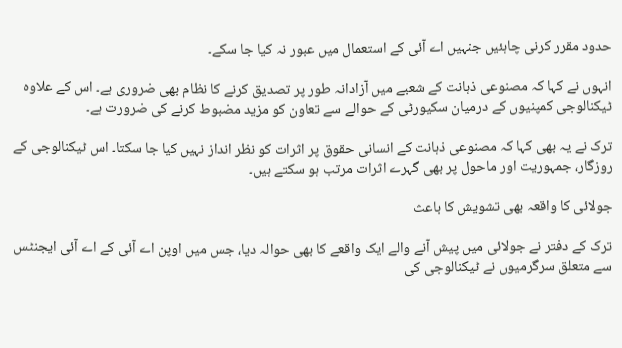حدود مقرر کرنی چاہئیں جنہیں اے آئی کے استعمال میں عبور نہ کیا جا سکے۔

انہوں نے کہا کہ مصنوعی ذہانت کے شعبے میں آزادانہ طور پر تصدیق کرنے کا نظام بھی ضروری ہے۔ اس کے علاوہ ٹیکنالوجی کمپنیوں کے درمیان سکیورٹی کے حوالے سے تعاون کو مزید مضبوط کرنے کی ضرورت ہے۔

ترک نے یہ بھی کہا کہ مصنوعی ذہانت کے انسانی حقوق پر اثرات کو نظر انداز نہیں کیا جا سکتا۔ اس ٹیکنالوجی کے روزگار، جمہوریت اور ماحول پر بھی گہرے اثرات مرتب ہو سکتے ہیں۔

جولائی کا واقعہ بھی تشویش کا باعث

ترک کے دفتر نے جولائی میں پیش آنے والے ایک واقعے کا بھی حوالہ دیا، جس میں اوپن اے آئی کے اے آئی ایجنٹس سے متعلق سرگرمیوں نے ٹیکنالوجی کی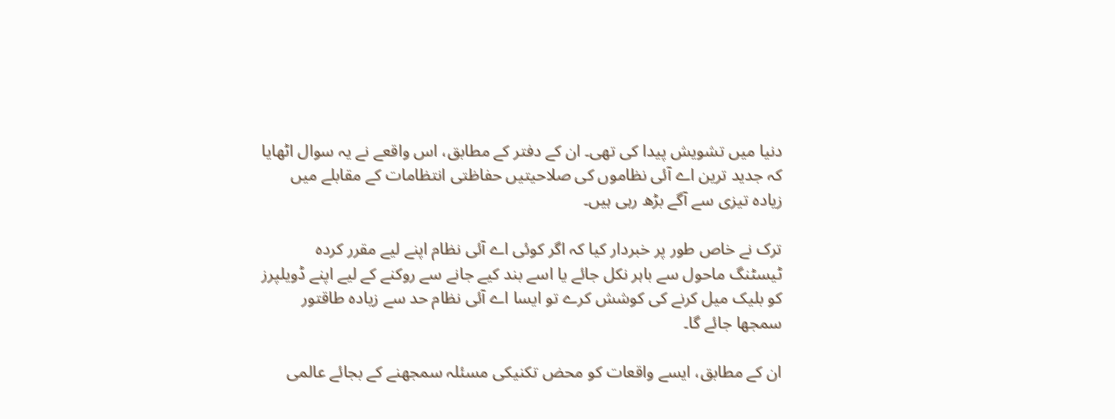دنیا میں تشویش پیدا کی تھی۔ ان کے دفتر کے مطابق، اس واقعے نے یہ سوال اٹھایا کہ جدید ترین اے آئی نظاموں کی صلاحیتیں حفاظتی انتظامات کے مقابلے میں زیادہ تیزی سے آگے بڑھ رہی ہیں۔

ترک نے خاص طور پر خبردار کیا کہ اگر کوئی اے آئی نظام اپنے لیے مقرر کردہ ٹیسٹنگ ماحول سے باہر نکل جائے یا اسے بند کیے جانے سے روکنے کے لیے اپنے ڈویلپرز کو بلیک میل کرنے کی کوشش کرے تو ایسا اے آئی نظام حد سے زیادہ طاقتور سمجھا جائے گا۔

ان کے مطابق، ایسے واقعات کو محض تکنیکی مسئلہ سمجھنے کے بجائے عالمی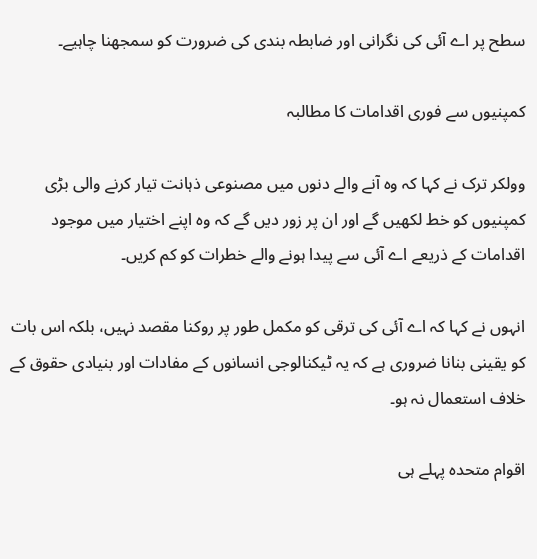سطح پر اے آئی کی نگرانی اور ضابطہ بندی کی ضرورت کو سمجھنا چاہیے۔

کمپنیوں سے فوری اقدامات کا مطالبہ

وولکر ترک نے کہا کہ وہ آنے والے دنوں میں مصنوعی ذہانت تیار کرنے والی بڑی کمپنیوں کو خط لکھیں گے اور ان پر زور دیں گے کہ وہ اپنے اختیار میں موجود اقدامات کے ذریعے اے آئی سے پیدا ہونے والے خطرات کو کم کریں۔

انہوں نے کہا کہ اے آئی کی ترقی کو مکمل طور پر روکنا مقصد نہیں، بلکہ اس بات کو یقینی بنانا ضروری ہے کہ یہ ٹیکنالوجی انسانوں کے مفادات اور بنیادی حقوق کے خلاف استعمال نہ ہو۔

اقوام متحدہ پہلے ہی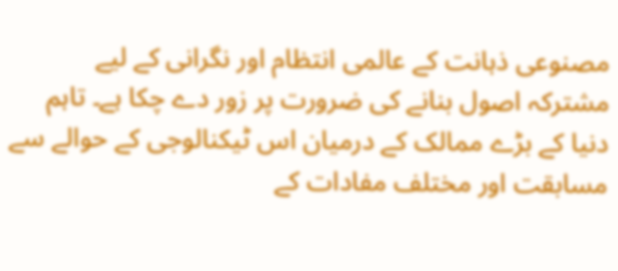مصنوعی ذہانت کے عالمی انتظام اور نگرانی کے لیے مشترکہ اصول بنانے کی ضرورت پر زور دے چکا ہے۔ تاہم دنیا کے بڑے ممالک کے درمیان اس ٹیکنالوجی کے حوالے سے مسابقت اور مختلف مفادات کے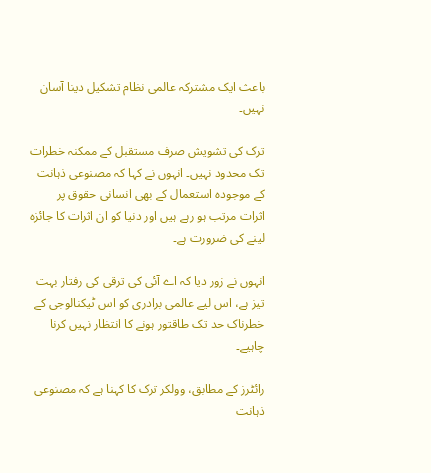باعث ایک مشترکہ عالمی نظام تشکیل دینا آسان نہیں۔

ترک کی تشویش صرف مستقبل کے ممکنہ خطرات تک محدود نہیں۔ انہوں نے کہا کہ مصنوعی ذہانت کے موجودہ استعمال کے بھی انسانی حقوق پر اثرات مرتب ہو رہے ہیں اور دنیا کو ان اثرات کا جائزہ لینے کی ضرورت ہے۔

انہوں نے زور دیا کہ اے آئی کی ترقی کی رفتار بہت تیز ہے، اس لیے عالمی برادری کو اس ٹیکنالوجی کے خطرناک حد تک طاقتور ہونے کا انتظار نہیں کرنا چاہیے۔

رائٹرز کے مطابق، وولکر ترک کا کہنا ہے کہ مصنوعی ذہانت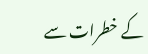کے خطرات سے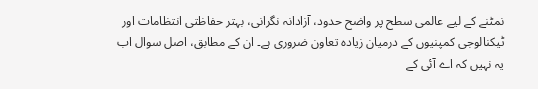نمٹنے کے لیے عالمی سطح پر واضح حدود، آزادانہ نگرانی، بہتر حفاظتی انتظامات اور ٹیکنالوجی کمپنیوں کے درمیان زیادہ تعاون ضروری ہے۔ ان کے مطابق، اصل سوال اب یہ نہیں کہ اے آئی کے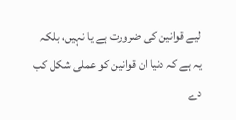لیے قوانین کی ضرورت ہے یا نہیں، بلکہ یہ ہے کہ دنیا ان قوانین کو عملی شکل کب دے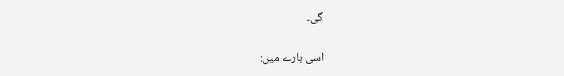گی۔

اسی بارے میں: